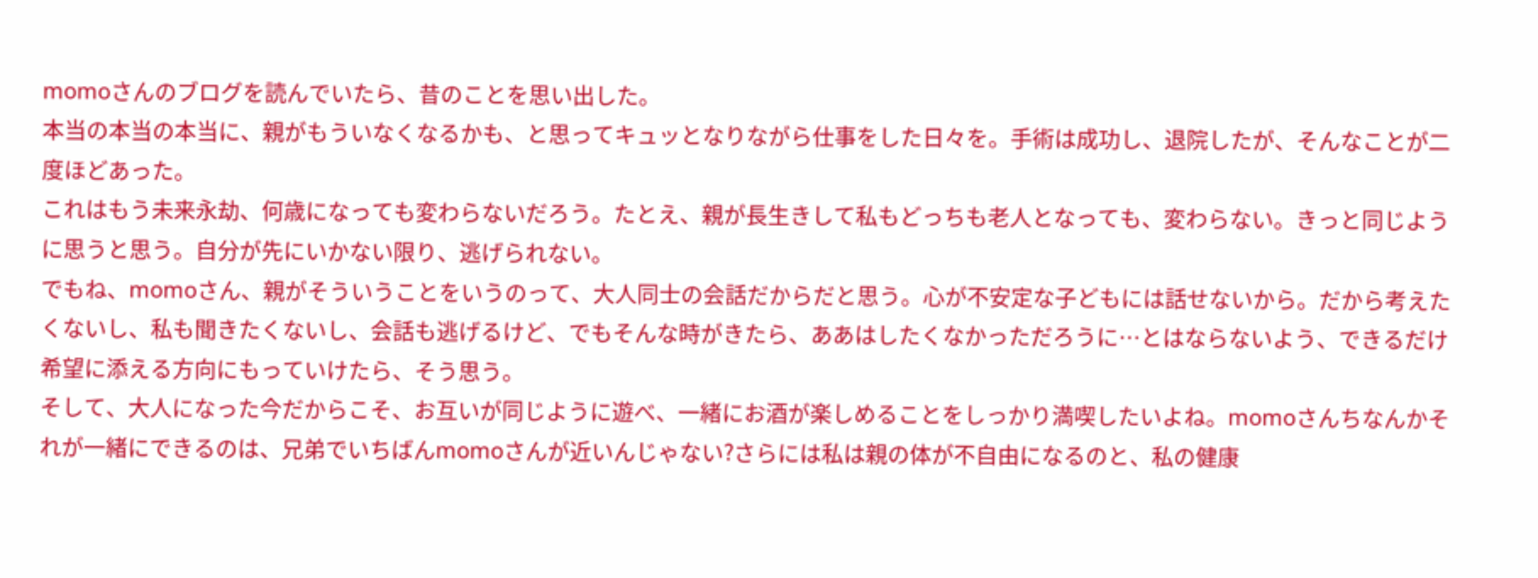momoさんのブログを読んでいたら、昔のことを思い出した。
本当の本当の本当に、親がもういなくなるかも、と思ってキュッとなりながら仕事をした日々を。手術は成功し、退院したが、そんなことが二度ほどあった。
これはもう未来永劫、何歳になっても変わらないだろう。たとえ、親が長生きして私もどっちも老人となっても、変わらない。きっと同じように思うと思う。自分が先にいかない限り、逃げられない。
でもね、momoさん、親がそういうことをいうのって、大人同士の会話だからだと思う。心が不安定な子どもには話せないから。だから考えたくないし、私も聞きたくないし、会話も逃げるけど、でもそんな時がきたら、ああはしたくなかっただろうに…とはならないよう、できるだけ希望に添える方向にもっていけたら、そう思う。
そして、大人になった今だからこそ、お互いが同じように遊べ、一緒にお酒が楽しめることをしっかり満喫したいよね。momoさんちなんかそれが一緒にできるのは、兄弟でいちばんmomoさんが近いんじゃない?さらには私は親の体が不自由になるのと、私の健康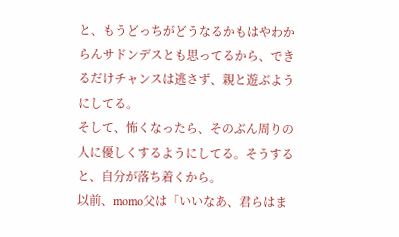と、もうどっちがどうなるかもはやわからんサドンデスとも思ってるから、できるだけチャンスは逃さず、親と遊ぶようにしてる。
そして、怖くなったら、そのぶん周りの人に優しくするようにしてる。そうすると、自分が落ち着くから。
以前、momo父は「いいなあ、君らはま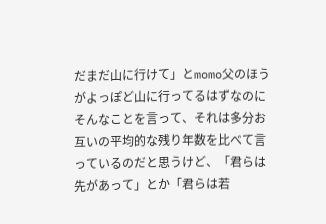だまだ山に行けて」とmomo父のほうがよっぽど山に行ってるはずなのにそんなことを言って、それは多分お互いの平均的な残り年数を比べて言っているのだと思うけど、「君らは先があって」とか「君らは若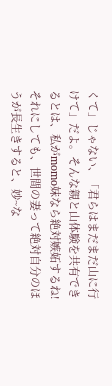くて」じゃない、「君らはまだまだ山に行けて」だよ。そんな親と山体験を共有できるとは、私がmomo妹なら絶対嫉妬するね!
それにしても、世間の妻って絶対自分のほうが長生きすると、妙~な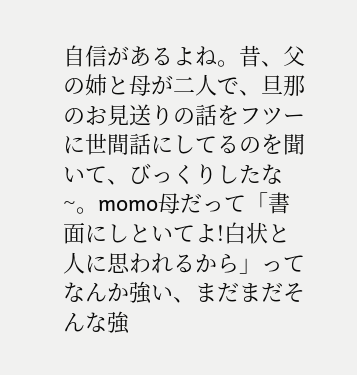自信があるよね。昔、父の姉と母が二人で、旦那のお見送りの話をフツーに世間話にしてるのを聞いて、びっくりしたな~。momo母だって「書面にしといてよ!白状と人に思われるから」ってなんか強い、まだまだそんな強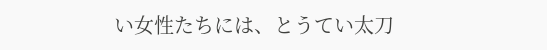い女性たちには、とうてい太刀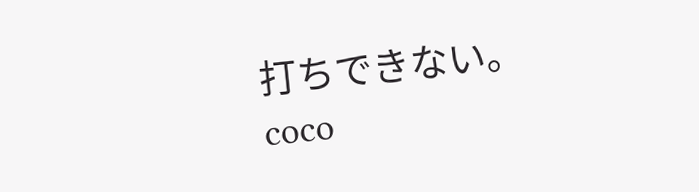打ちできない。
coco